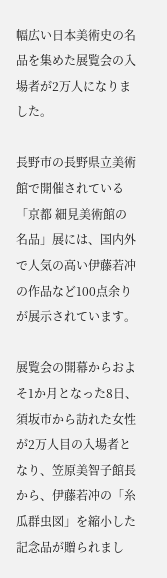幅広い日本美術史の名品を集めた展覧会の入場者が2万人になりました。

長野市の長野県立美術館で開催されている「京都 細見美術館の名品」展には、国内外で人気の高い伊藤若冲の作品など100点余りが展示されています。

展覧会の開幕からおよそ1か月となった8日、須坂市から訪れた女性が2万人目の入場者となり、笠原美智子館長から、伊藤若冲の「糸瓜群虫図」を縮小した記念品が贈られまし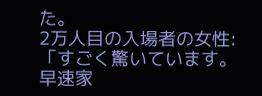た。
2万人目の入場者の女性:
「すごく驚いています。早速家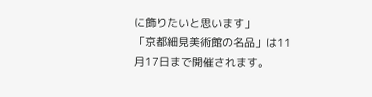に飾りたいと思います」
「京都細見美術館の名品」は11月17日まで開催されます。